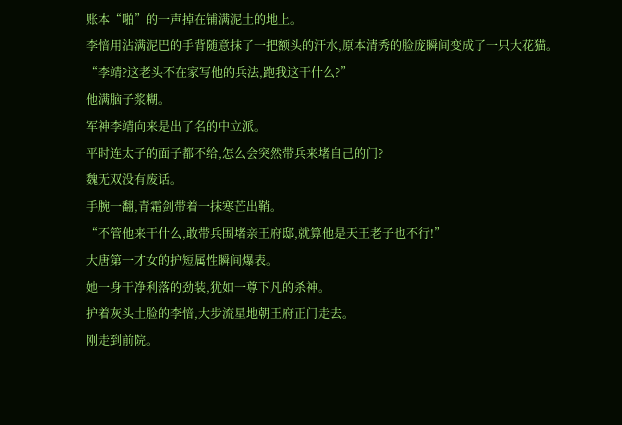账本“啪”的一声掉在铺满泥土的地上。
李愔用沾满泥巴的手背随意抹了一把额头的汗水,原本清秀的脸庞瞬间变成了一只大花猫。
“李靖?这老头不在家写他的兵法,跑我这干什么?”
他满脑子浆糊。
军神李靖向来是出了名的中立派。
平时连太子的面子都不给,怎么会突然带兵来堵自己的门?
魏无双没有废话。
手腕一翻,青霜剑带着一抹寒芒出鞘。
“不管他来干什么,敢带兵围堵亲王府邸,就算他是天王老子也不行!”
大唐第一才女的护短属性瞬间爆表。
她一身干净利落的劲装,犹如一尊下凡的杀神。
护着灰头土脸的李愔,大步流星地朝王府正门走去。
刚走到前院。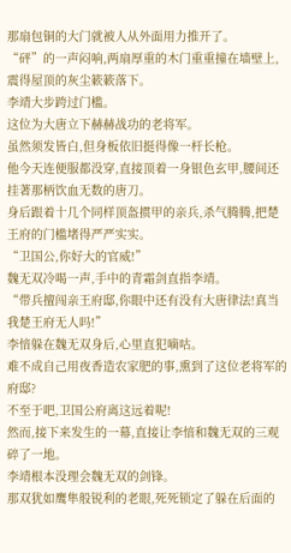那扇包铜的大门就被人从外面用力推开了。
“砰”的一声闷响,两扇厚重的木门重重撞在墙壁上,震得屋顶的灰尘簌簌落下。
李靖大步跨过门槛。
这位为大唐立下赫赫战功的老将军。
虽然须发皆白,但身板依旧挺得像一杆长枪。
他今天连便服都没穿,直接顶着一身银色玄甲,腰间还挂著那柄饮血无数的唐刀。
身后跟着十几个同样顶盔掼甲的亲兵,杀气腾腾,把楚王府的门槛堵得严严实实。
“卫国公,你好大的官威!”
魏无双冷喝一声,手中的青霜剑直指李靖。
“带兵擅闯亲王府邸,你眼中还有没有大唐律法!真当我楚王府无人吗!”
李愔躲在魏无双身后,心里直犯嘀咕。
难不成自己用夜香造农家肥的事,熏到了这位老将军的府邸?
不至于吧,卫国公府离这远着呢!
然而,接下来发生的一幕,直接让李愔和魏无双的三观碎了一地。
李靖根本没理会魏无双的剑锋。
那双犹如鹰隼般锐利的老眼,死死锁定了躲在后面的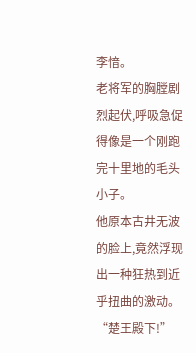李愔。
老将军的胸膛剧烈起伏,呼吸急促得像是一个刚跑完十里地的毛头小子。
他原本古井无波的脸上,竟然浮现出一种狂热到近乎扭曲的激动。
“楚王殿下!”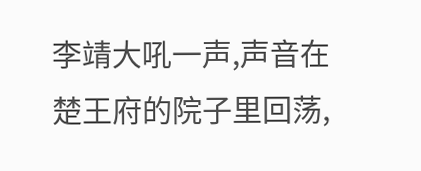李靖大吼一声,声音在楚王府的院子里回荡,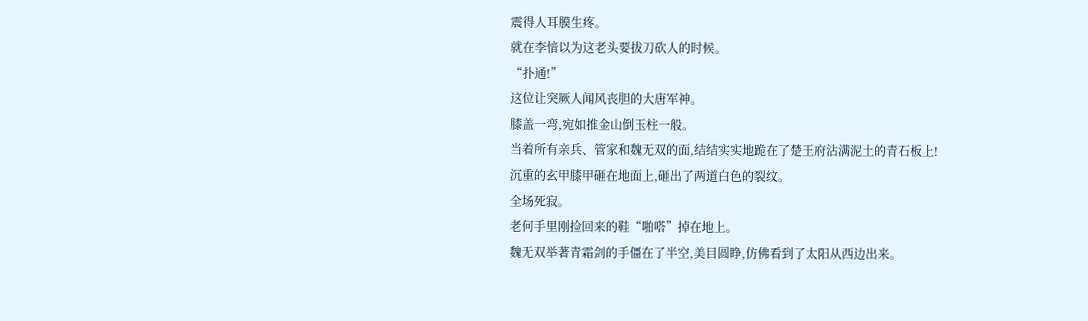震得人耳膜生疼。
就在李愔以为这老头要拔刀砍人的时候。
“扑通!”
这位让突厥人闻风丧胆的大唐军神。
膝盖一弯,宛如推金山倒玉柱一般。
当着所有亲兵、管家和魏无双的面,结结实实地跪在了楚王府沾满泥土的青石板上!
沉重的玄甲膝甲砸在地面上,砸出了两道白色的裂纹。
全场死寂。
老何手里刚捡回来的鞋“啪嗒”掉在地上。
魏无双举著青霜剑的手僵在了半空,美目圆睁,仿佛看到了太阳从西边出来。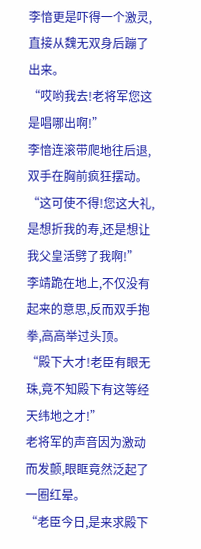李愔更是吓得一个激灵,直接从魏无双身后蹦了出来。
“哎哟我去!老将军您这是唱哪出啊!”
李愔连滚带爬地往后退,双手在胸前疯狂摆动。
“这可使不得!您这大礼,是想折我的寿,还是想让我父皇活劈了我啊!”
李靖跪在地上,不仅没有起来的意思,反而双手抱拳,高高举过头顶。
“殿下大才!老臣有眼无珠,竟不知殿下有这等经天纬地之才!”
老将军的声音因为激动而发颤,眼眶竟然泛起了一圈红晕。
“老臣今日,是来求殿下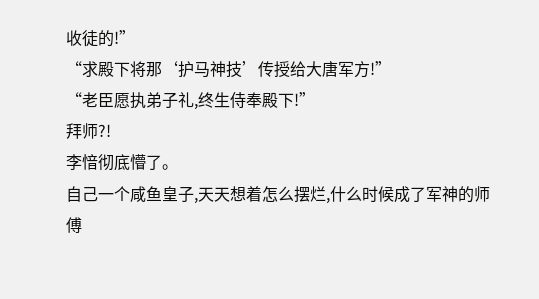收徒的!”
“求殿下将那‘护马神技’传授给大唐军方!”
“老臣愿执弟子礼,终生侍奉殿下!”
拜师?!
李愔彻底懵了。
自己一个咸鱼皇子,天天想着怎么摆烂,什么时候成了军神的师傅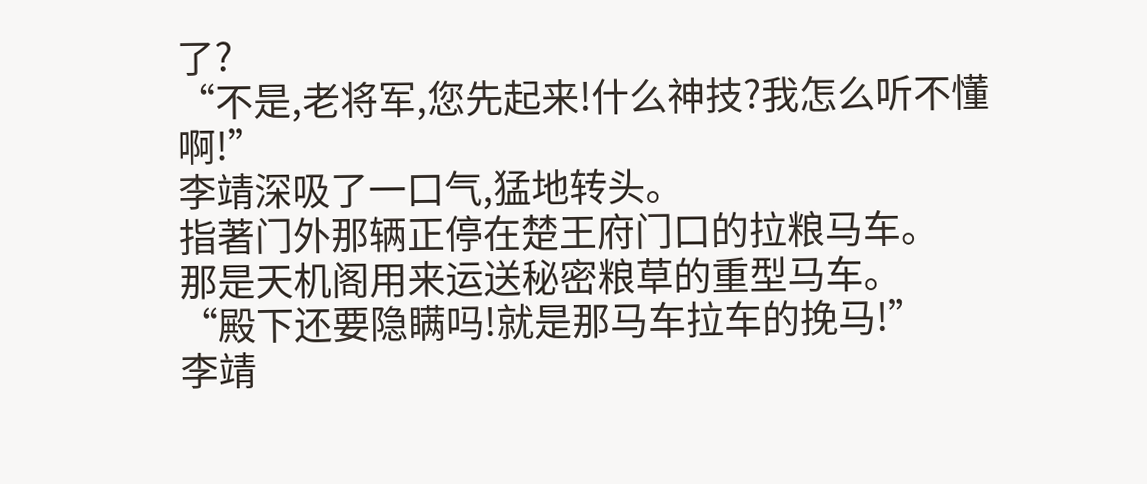了?
“不是,老将军,您先起来!什么神技?我怎么听不懂啊!”
李靖深吸了一口气,猛地转头。
指著门外那辆正停在楚王府门口的拉粮马车。
那是天机阁用来运送秘密粮草的重型马车。
“殿下还要隐瞒吗!就是那马车拉车的挽马!”
李靖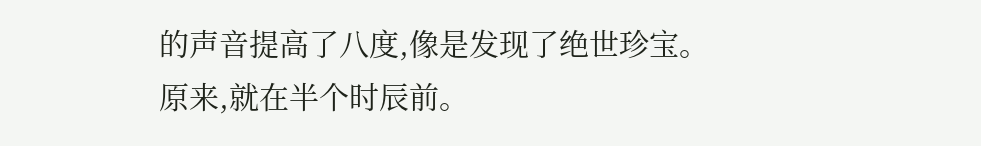的声音提高了八度,像是发现了绝世珍宝。
原来,就在半个时辰前。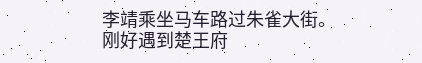李靖乘坐马车路过朱雀大街。
刚好遇到楚王府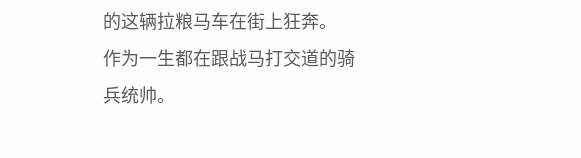的这辆拉粮马车在街上狂奔。
作为一生都在跟战马打交道的骑兵统帅。